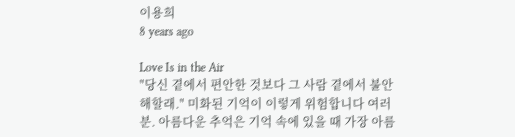이용희
8 years ago

Love Is in the Air
"당신 곁에서 편안한 것보다 그 사람 곁에서 불안해할래." 미화된 기억이 이렇게 위험합니다 여러분. 아름다운 추억은 기억 속에 있을 때 가장 아름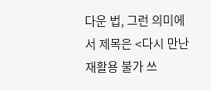다운 법, 그런 의미에서 제목은 <다시 만난 재활용 불가 쓰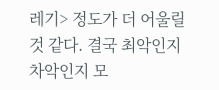레기> 정도가 더 어울릴 것 같다. 결국 최악인지 차악인지 모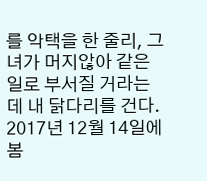를 악택을 한 줄리, 그녀가 머지않아 같은 일로 부서질 거라는 데 내 닭다리를 건다. 2017년 12월 14일에 봄